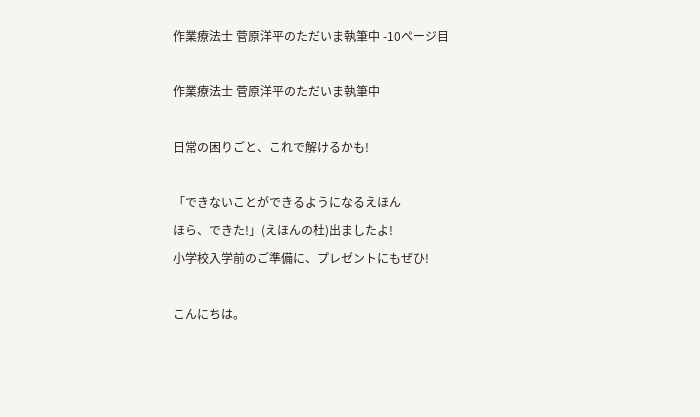作業療法士 菅原洋平のただいま執筆中 -10ページ目

作業療法士 菅原洋平のただいま執筆中

日常の困りごと、これで解けるかも!

「できないことができるようになるえほん
ほら、できた!」(えほんの杜)出ましたよ!
小学校入学前のご準備に、プレゼントにもぜひ!

こんにちは。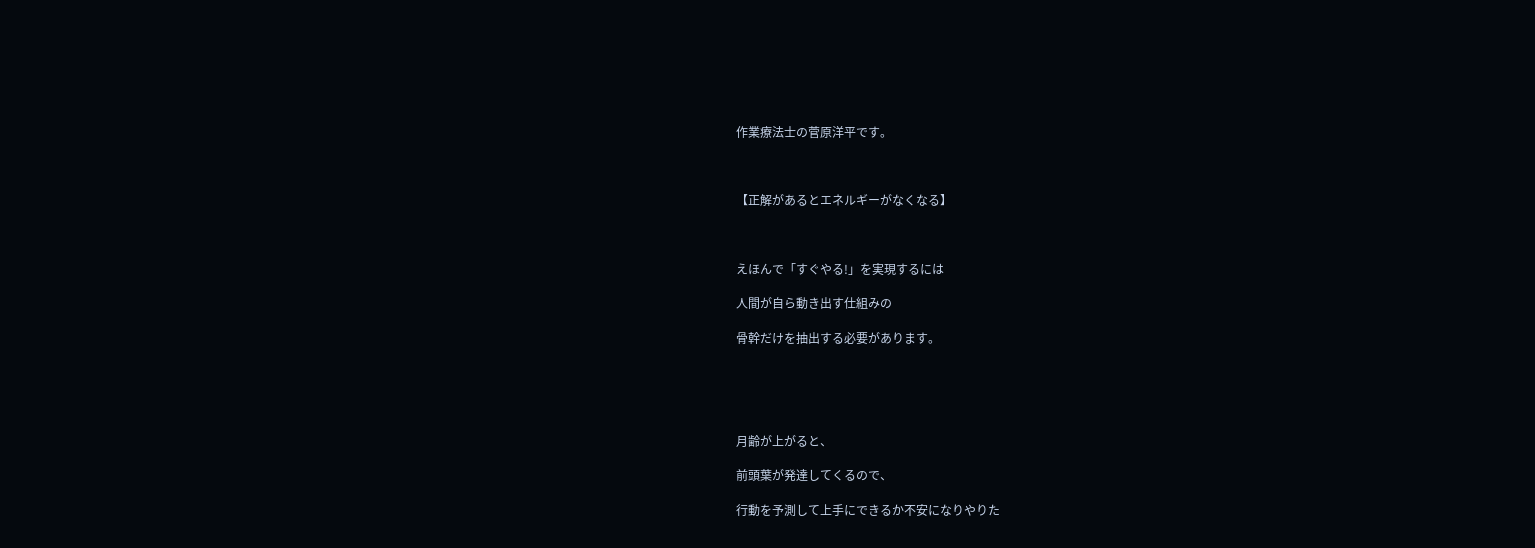作業療法士の菅原洋平です。



【正解があるとエネルギーがなくなる】



えほんで「すぐやる!」を実現するには

人間が自ら動き出す仕組みの

骨幹だけを抽出する必要があります。





月齢が上がると、

前頭葉が発達してくるので、

行動を予測して上手にできるか不安になりやりた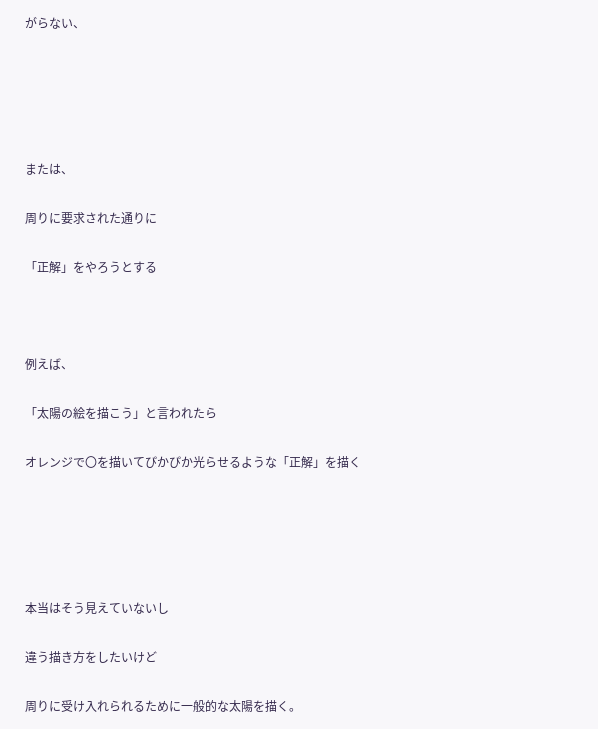がらない、





または、

周りに要求された通りに

「正解」をやろうとする



例えば、

「太陽の絵を描こう」と言われたら

オレンジで〇を描いてぴかぴか光らせるような「正解」を描く





本当はそう見えていないし

違う描き方をしたいけど

周りに受け入れられるために一般的な太陽を描く。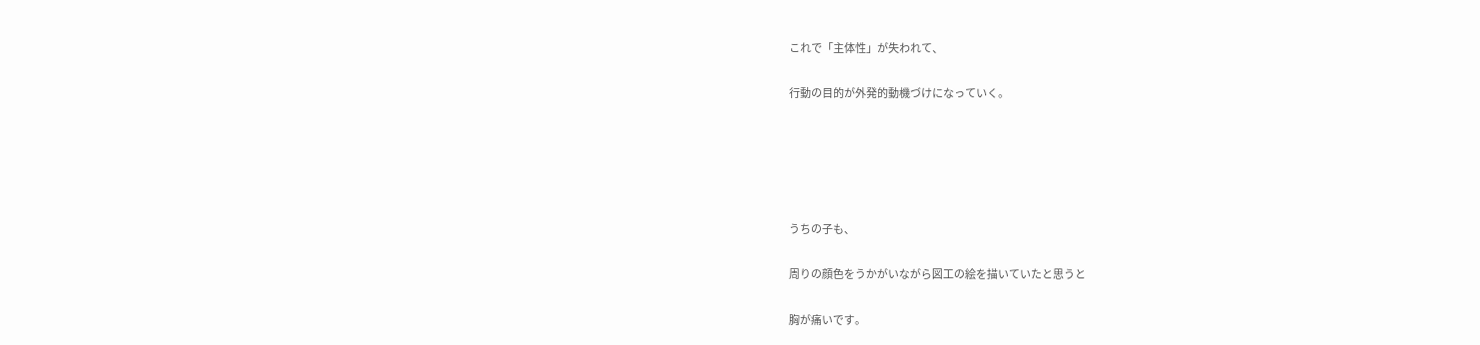これで「主体性」が失われて、

行動の目的が外発的動機づけになっていく。





うちの子も、

周りの顔色をうかがいながら図工の絵を描いていたと思うと

胸が痛いです。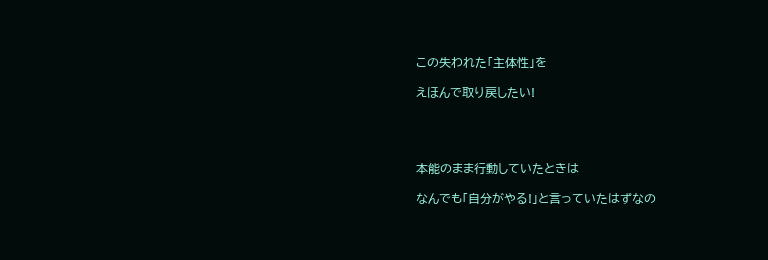この失われた「主体性」を

えほんで取り戻したい!




本能のまま行動していたときは

なんでも「自分がやる!」と言っていたはずなの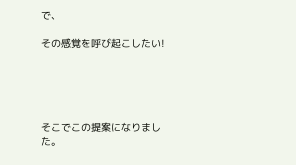で、

その感覚を呼び起こしたい!





そこでこの提案になりました。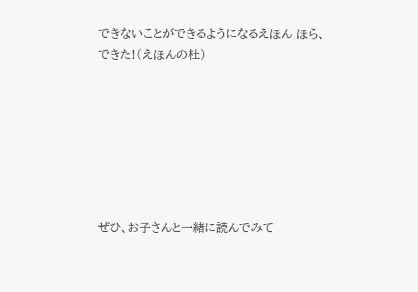できないことができるようになるえほん ほら、できた!(えほんの杜)







ぜひ、お子さんと一緒に読んでみて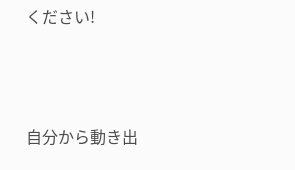ください!



自分から動き出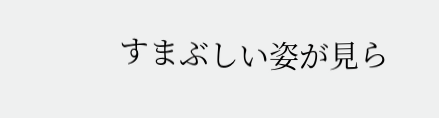すまぶしい姿が見ら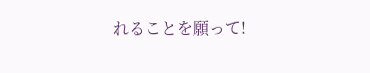れることを願って!